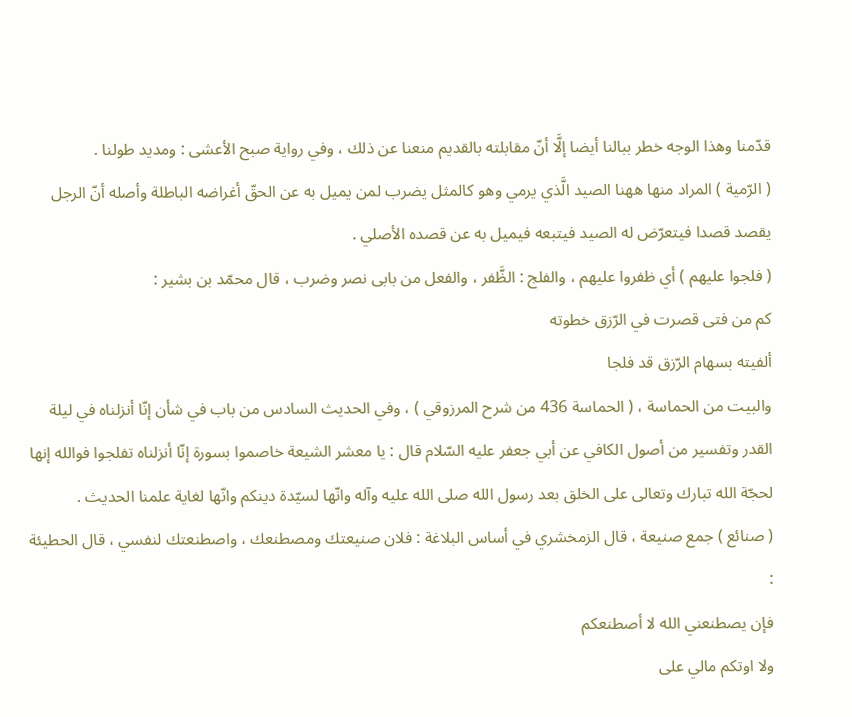قدّمنا وهذا الوجه خطر ببالنا أيضا إلَّا أنّ مقابلته بالقديم منعنا عن ذلك ، وفي رواية صبح الأعشى : ومديد طولنا .
( الرّمية ) المراد منها ههنا الصيد الَّذي يرمي وهو كالمثل يضرب لمن يميل به عن الحقّ أغراضه الباطلة وأصله أنّ الرجل يقصد قصدا فيتعرّض له الصيد فيتبعه فيميل به عن قصده الأصلي .
( فلجوا عليهم ) أي ظفروا عليهم ، والفلج : الظَّفر ، والفعل من بابى نصر وضرب ، قال محمّد بن بشير :
كم من فتى قصرت في الرّزق خطوته
ألفيته بسهام الرّزق قد فلجا
والبيت من الحماسة ، ( الحماسة 436 من شرح المرزوقي ) ، وفي الحديث السادس من باب في شأن إنّا أنزلناه في ليلة القدر وتفسير من أصول الكافي عن أبي جعفر عليه السّلام قال : يا معشر الشيعة خاصموا بسورة إنّا أنزلناه تفلجوا فوالله إنها لحجّة الله تبارك وتعالى على الخلق بعد رسول الله صلى الله عليه وآله وانّها لسيّدة دينكم وانّها لغاية علمنا الحديث .
( صنائع ) جمع صنيعة ، قال الزمخشري في أساس البلاغة : فلان صنيعتك ومصطنعك ، واصطنعتك لنفسي ، قال الحطيئة :
فإن يصطنعني الله لا أصطنعكم
ولا اوتكم مالي على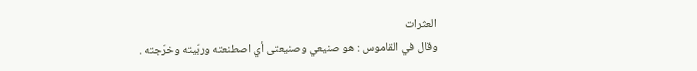العثرات
وقال في القاموس : هو صنيعي وصنيعتى أي اصطنعته وربّيته وخرّجته .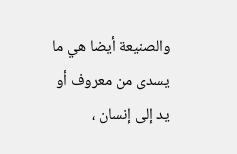والصنيعة أيضا هي ما يسدى من معروف أو يد إلى إنسان ،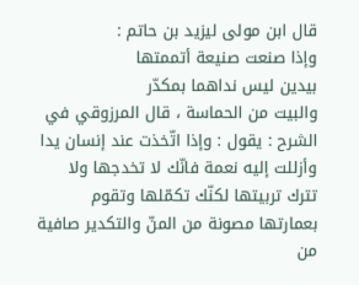قال ابن مولى ليزيد بن حاتم :
وإذا صنعت صنيعة أتممتها
بيدين ليس نداهما بمكدّر
والبيت من الحماسة ، قال المرزوقي في الشرح : يقول : وإذا اتّخذت عند إنسان يدا وأزللت إليه نعمة فانّك لا تخدجها ولا تترك تربيتها لكنّك تكمّلها وتقوم بعمارتها مصونة من المنّ والتكدير صافية من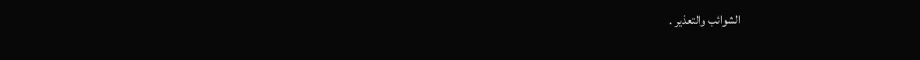الشوائب والتعذير .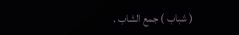( شباب ) جمع الشاب .